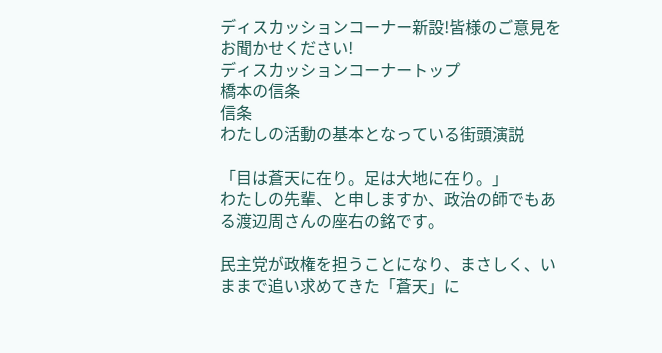ディスカッションコーナー新設!皆様のご意見をお聞かせください!
ディスカッションコーナートップ
橋本の信条
信条
わたしの活動の基本となっている街頭演説

「目は蒼天に在り。足は大地に在り。」
わたしの先輩、と申しますか、政治の師でもある渡辺周さんの座右の銘です。

民主党が政権を担うことになり、まさしく、いままで追い求めてきた「蒼天」に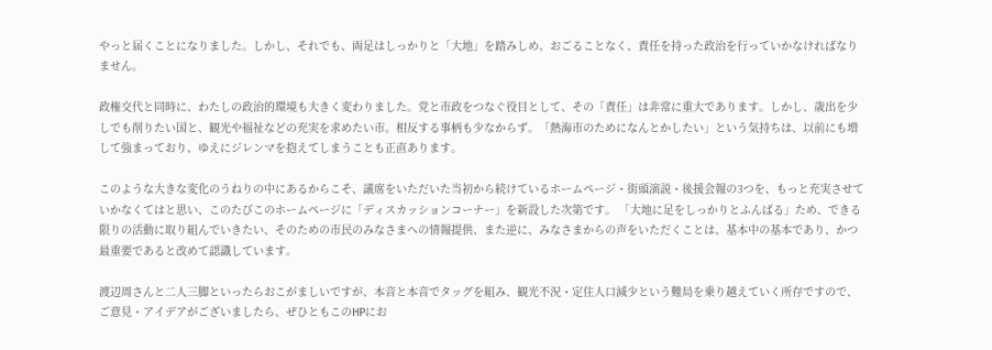やっと届くことになりました。しかし、それでも、両足はしっかりと「大地」を踏みしめ、おごることなく、責任を持った政治を行っていかなければなりません。

政権交代と同時に、わたしの政治的環境も大きく変わりました。党と市政をつなぐ役目として、その「責任」は非常に重大であります。しかし、歳出を少しでも削りたい国と、観光や福祉などの充実を求めたい市。相反する事柄も少なからず。「熱海市のためになんとかしたい」という気持ちは、以前にも増して強まっており、ゆえにジレンマを抱えてしまうことも正直あります。

このような大きな変化のうねりの中にあるからこそ、議席をいただいた当初から続けているホームページ・街頭演説・後援会報の3つを、もっと充実させていかなくてはと思い、このたびこのホームページに「ディスカッションコーナー」を新設した次第です。 「大地に足をしっかりとふんばる」ため、できる限りの活動に取り組んでいきたい、そのための市民のみなさまへの情報提供、また逆に、みなさまからの声をいただくことは、基本中の基本であり、かつ最重要であると改めて認識しています。

渡辺周さんと二人三脚といったらおこがましいですが、本音と本音でタッグを組み、観光不況・定住人口減少という難局を乗り越えていく所存ですので、ご意見・アイデアがございましたら、ぜひともこのHPにお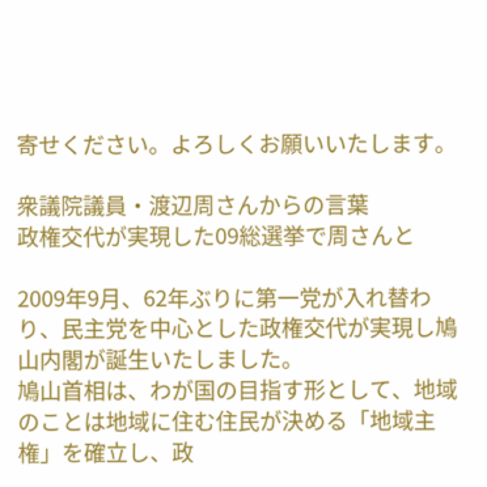寄せください。よろしくお願いいたします。

衆議院議員・渡辺周さんからの言葉
政権交代が実現した09総選挙で周さんと

2009年9月、62年ぶりに第一党が入れ替わり、民主党を中心とした政権交代が実現し鳩山内閣が誕生いたしました。
鳩山首相は、わが国の目指す形として、地域のことは地域に住む住民が決める「地域主権」を確立し、政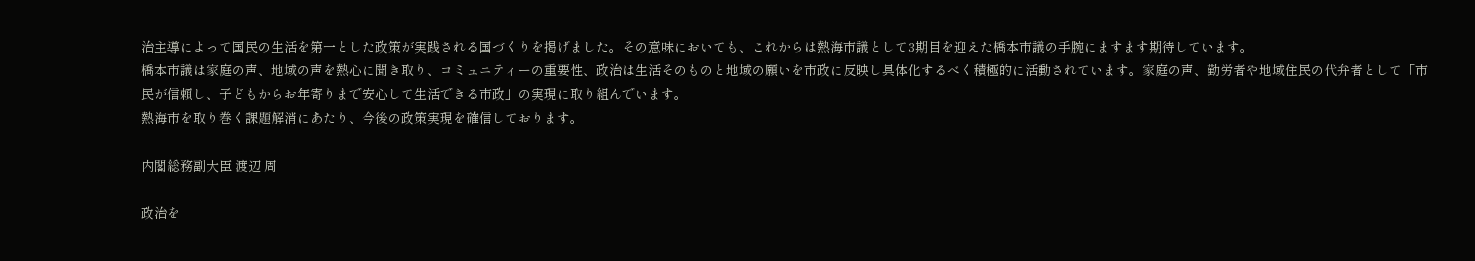治主導によって国民の生活を第一とした政策が実践される国づくりを掲げました。その意味においても、これからは熱海市議として3期目を迎えた橋本市議の手腕にますます期待しています。
橋本市議は家庭の声、地域の声を熱心に聞き取り、コミュニティーの重要性、政治は生活そのものと地域の願いを市政に反映し具体化するべく積極的に活動されています。家庭の声、勤労者や地域住民の代弁者として「市民が信頼し、子どもからお年寄りまで安心して生活できる市政」の実現に取り組んでいます。
熱海市を取り巻く課題解消にあたり、今後の政策実現を確信しております。

内閣総務副大臣 渡辺 周

政治を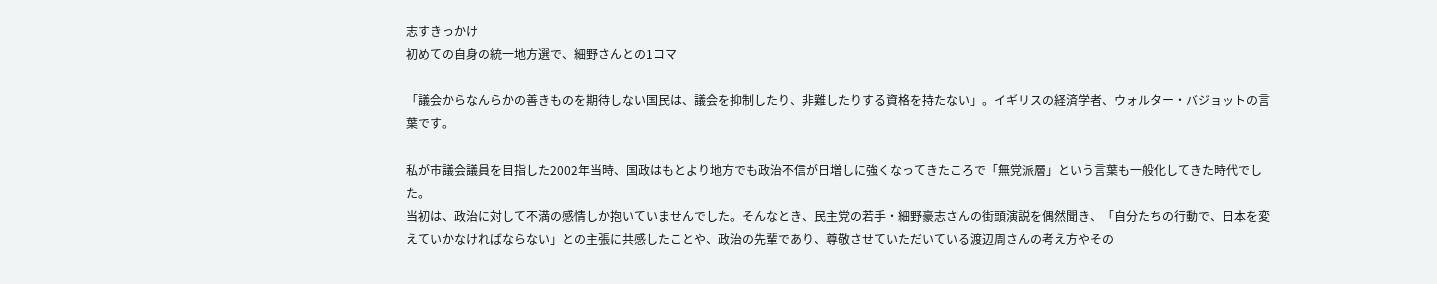志すきっかけ
初めての自身の統一地方選で、細野さんとの1コマ

「議会からなんらかの善きものを期待しない国民は、議会を抑制したり、非難したりする資格を持たない」。イギリスの経済学者、ウォルター・バジョットの言葉です。

私が市議会議員を目指した2002年当時、国政はもとより地方でも政治不信が日増しに強くなってきたころで「無党派層」という言葉も一般化してきた時代でした。
当初は、政治に対して不満の感情しか抱いていませんでした。そんなとき、民主党の若手・細野豪志さんの街頭演説を偶然聞き、「自分たちの行動で、日本を変えていかなければならない」との主張に共感したことや、政治の先輩であり、尊敬させていただいている渡辺周さんの考え方やその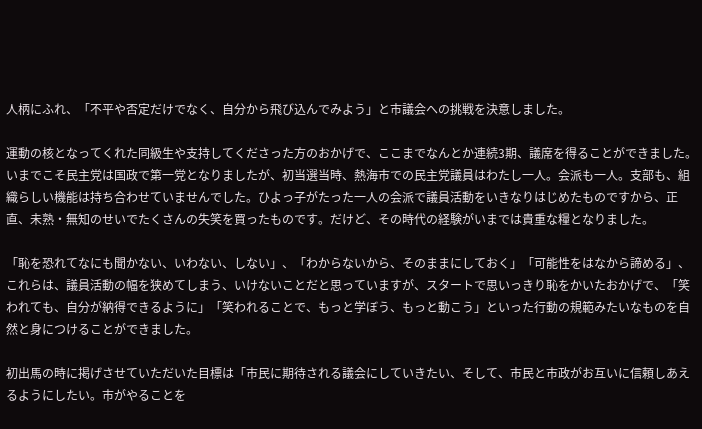人柄にふれ、「不平や否定だけでなく、自分から飛び込んでみよう」と市議会への挑戦を決意しました。

運動の核となってくれた同級生や支持してくださった方のおかげで、ここまでなんとか連続3期、議席を得ることができました。いまでこそ民主党は国政で第一党となりましたが、初当選当時、熱海市での民主党議員はわたし一人。会派も一人。支部も、組織らしい機能は持ち合わせていませんでした。ひよっ子がたった一人の会派で議員活動をいきなりはじめたものですから、正直、未熟・無知のせいでたくさんの失笑を買ったものです。だけど、その時代の経験がいまでは貴重な糧となりました。

「恥を恐れてなにも聞かない、いわない、しない」、「わからないから、そのままにしておく」「可能性をはなから諦める」、これらは、議員活動の幅を狭めてしまう、いけないことだと思っていますが、スタートで思いっきり恥をかいたおかげで、「笑われても、自分が納得できるように」「笑われることで、もっと学ぼう、もっと動こう」といった行動の規範みたいなものを自然と身につけることができました。

初出馬の時に掲げさせていただいた目標は「市民に期待される議会にしていきたい、そして、市民と市政がお互いに信頼しあえるようにしたい。市がやることを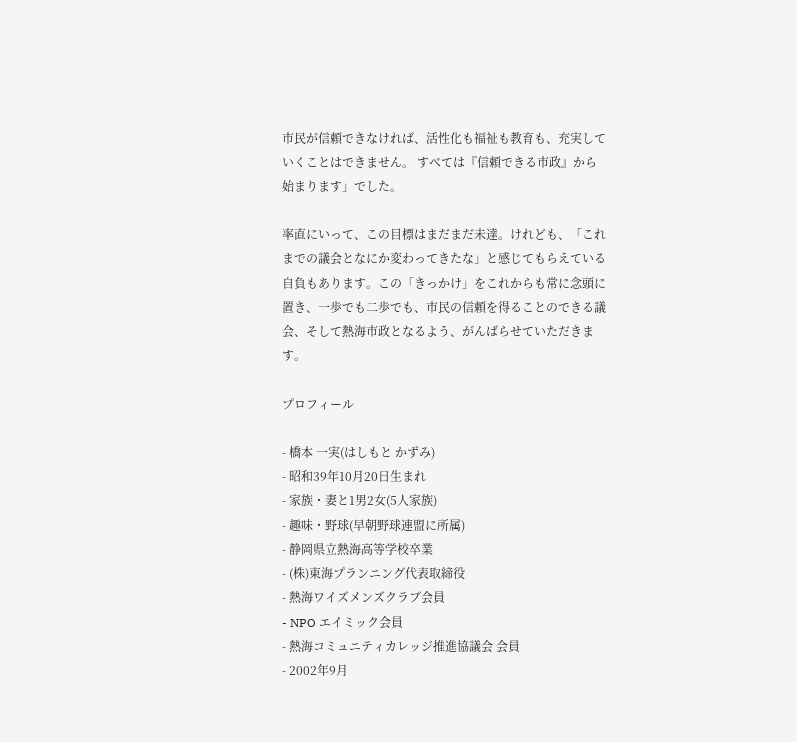市民が信頼できなければ、活性化も福祉も教育も、充実していくことはできません。 すべては『信頼できる市政』から始まります」でした。

率直にいって、この目標はまだまだ未達。けれども、「これまでの議会となにか変わってきたな」と感じてもらえている自負もあります。この「きっかけ」をこれからも常に念頭に置き、一歩でも二歩でも、市民の信頼を得ることのできる議会、そして熱海市政となるよう、がんばらせていただきます。

プロフィール

- 橋本 一実(はしもと かずみ)
- 昭和39年10月20日生まれ
- 家族・妻と1男2女(5人家族)
- 趣味・野球(早朝野球連盟に所属)
- 静岡県立熱海高等学校卒業
- (株)東海プランニング代表取締役
- 熱海ワイズメンズクラブ会員
- NPO エイミック会員
- 熱海コミュニティカレッジ推進協議会 会員
- 2002年9月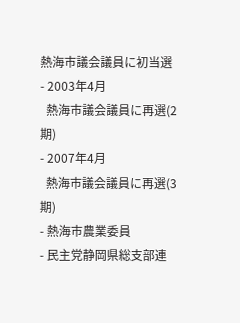熱海市議会議員に初当選
- 2003年4月
  熱海市議会議員に再選(2期)
- 2007年4月
  熱海市議会議員に再選(3期)
- 熱海市農業委員
- 民主党静岡県総支部連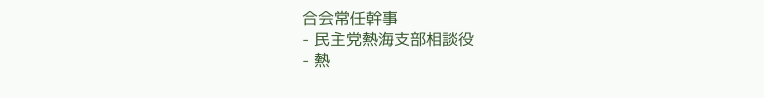合会常任幹事
- 民主党熱海支部相談役
- 熱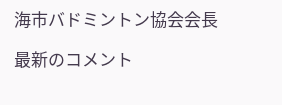海市バドミントン協会会長

最新のコメント